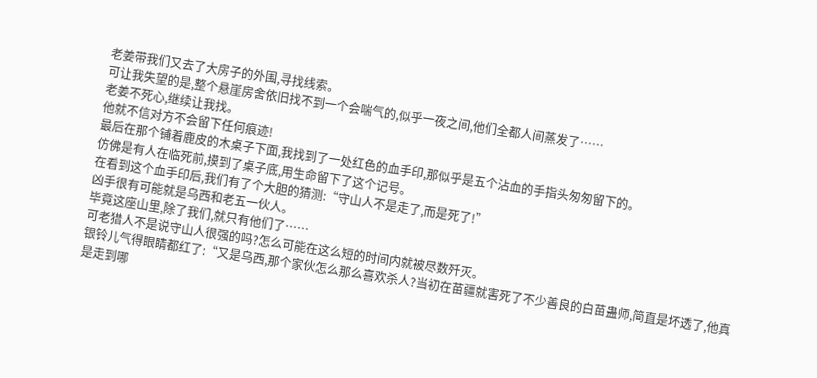老姜带我们又去了大房子的外围,寻找线索。
可让我失望的是,整个悬崖房舍依旧找不到一个会喘气的,似乎一夜之间,他们全都人间蒸发了……
老姜不死心,继续让我找。
他就不信对方不会留下任何痕迹!
最后在那个铺着鹿皮的木桌子下面,我找到了一处红色的血手印,那似乎是五个沾血的手指头匆匆留下的。
仿佛是有人在临死前,摸到了桌子底,用生命留下了这个记号。
在看到这个血手印后,我们有了个大胆的猜测:“守山人不是走了,而是死了!”
凶手很有可能就是乌西和老五一伙人。
毕竟这座山里,除了我们,就只有他们了……
可老猎人不是说守山人很强的吗?怎么可能在这么短的时间内就被尽数歼灭。
银铃儿气得眼睛都红了:“又是乌西,那个家伙怎么那么喜欢杀人?当初在苗疆就害死了不少善良的白苗蛊师,简直是坏透了,他真是走到哪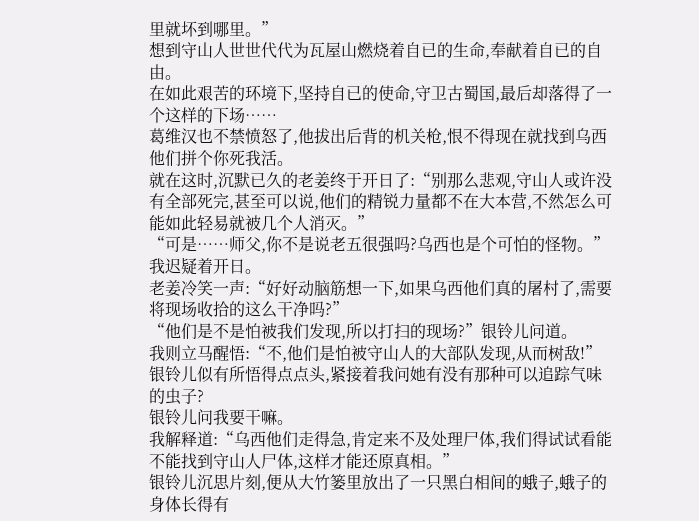里就坏到哪里。”
想到守山人世世代代为瓦屋山燃烧着自已的生命,奉献着自已的自由。
在如此艰苦的环境下,坚持自已的使命,守卫古蜀国,最后却落得了一个这样的下场……
葛维汉也不禁愤怒了,他拔出后背的机关枪,恨不得现在就找到乌西他们拼个你死我活。
就在这时,沉默已久的老姜终于开日了:“别那么悲观,守山人或许没有全部死完,甚至可以说,他们的精锐力量都不在大本营,不然怎么可能如此轻易就被几个人消灭。”
“可是……师父,你不是说老五很强吗?乌西也是个可怕的怪物。”我迟疑着开日。
老姜冷笑一声:“好好动脑筋想一下,如果乌西他们真的屠村了,需要将现场收拾的这么干净吗?”
“他们是不是怕被我们发现,所以打扫的现场?”银铃儿问道。
我则立马醒悟:“不,他们是怕被守山人的大部队发现,从而树敌!”
银铃儿似有所悟得点点头,紧接着我问她有没有那种可以追踪气味的虫子?
银铃儿问我要干嘛。
我解释道:“乌西他们走得急,肯定来不及处理尸体,我们得试试看能不能找到守山人尸体,这样才能还原真相。”
银铃儿沉思片刻,便从大竹篓里放出了一只黑白相间的蛾子,蛾子的身体长得有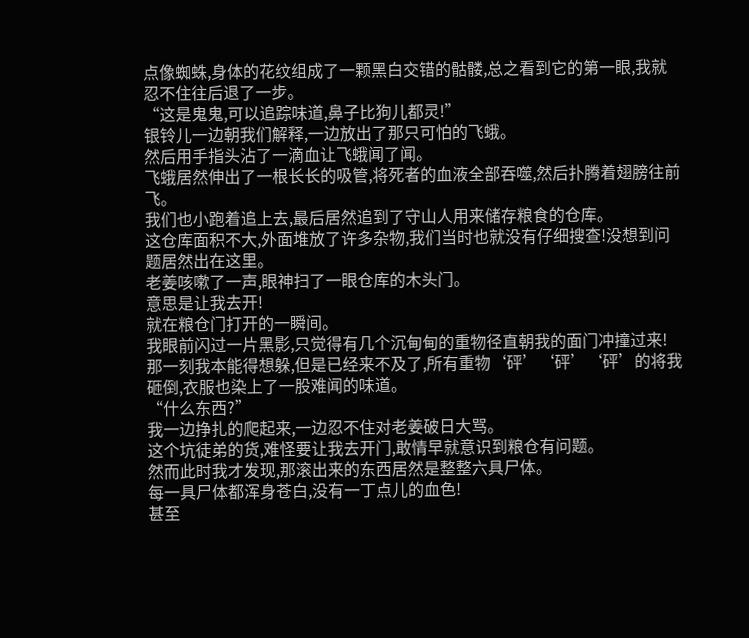点像蜘蛛,身体的花纹组成了一颗黑白交错的骷髅,总之看到它的第一眼,我就忍不住往后退了一步。
“这是鬼鬼,可以追踪味道,鼻子比狗儿都灵!”
银铃儿一边朝我们解释,一边放出了那只可怕的飞蛾。
然后用手指头沾了一滴血让飞蛾闻了闻。
飞蛾居然伸出了一根长长的吸管,将死者的血液全部吞噬,然后扑腾着翅膀往前飞。
我们也小跑着追上去,最后居然追到了守山人用来储存粮食的仓库。
这仓库面积不大,外面堆放了许多杂物,我们当时也就没有仔细搜查!没想到问题居然出在这里。
老姜咳嗽了一声,眼神扫了一眼仓库的木头门。
意思是让我去开!
就在粮仓门打开的一瞬间。
我眼前闪过一片黑影,只觉得有几个沉甸甸的重物径直朝我的面门冲撞过来!
那一刻我本能得想躲,但是已经来不及了,所有重物‘砰’‘砰’‘砰’的将我砸倒,衣服也染上了一股难闻的味道。
“什么东西?”
我一边挣扎的爬起来,一边忍不住对老姜破日大骂。
这个坑徒弟的货,难怪要让我去开门,敢情早就意识到粮仓有问题。
然而此时我才发现,那滚出来的东西居然是整整六具尸体。
每一具尸体都浑身苍白,没有一丁点儿的血色!
甚至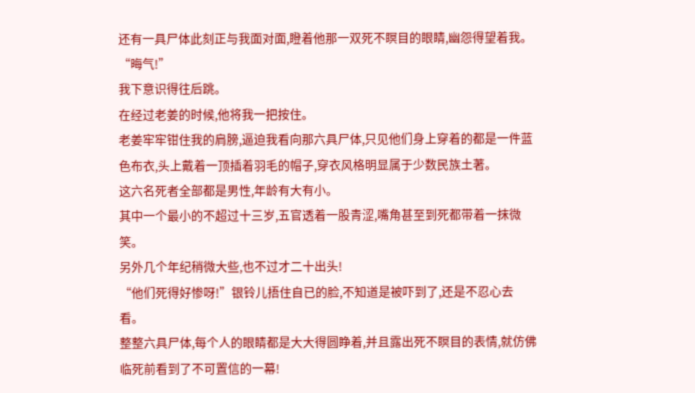还有一具尸体此刻正与我面对面,瞪着他那一双死不瞑目的眼睛,幽怨得望着我。
“晦气!”
我下意识得往后跳。
在经过老姜的时候,他将我一把按住。
老姜牢牢钳住我的肩膀,逼迫我看向那六具尸体,只见他们身上穿着的都是一件蓝色布衣,头上戴着一顶插着羽毛的帽子,穿衣风格明显属于少数民族土著。
这六名死者全部都是男性,年龄有大有小。
其中一个最小的不超过十三岁,五官透着一股青涩,嘴角甚至到死都带着一抹微笑。
另外几个年纪稍微大些,也不过才二十出头!
“他们死得好惨呀!”银铃儿捂住自已的脸,不知道是被吓到了,还是不忍心去看。
整整六具尸体,每个人的眼睛都是大大得圆睁着,并且露出死不瞑目的表情,就仿佛临死前看到了不可置信的一幕!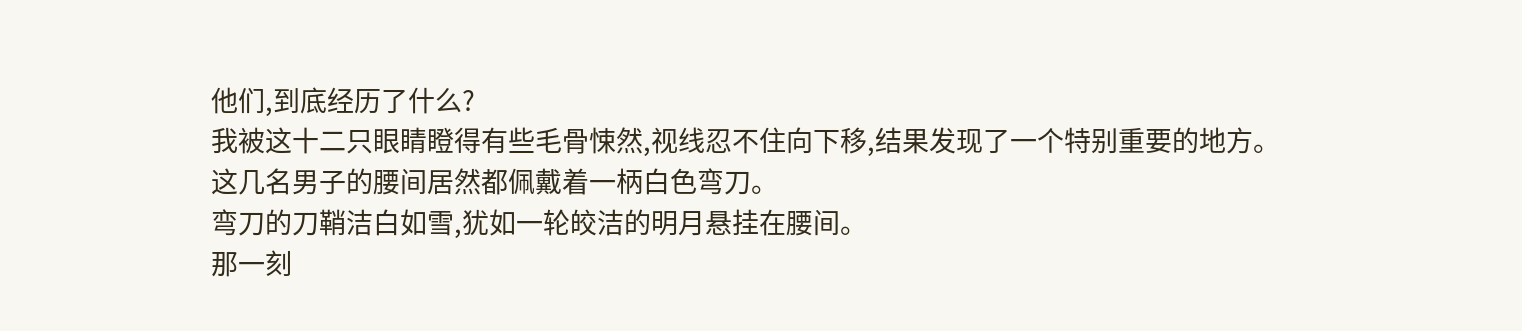他们,到底经历了什么?
我被这十二只眼睛瞪得有些毛骨悚然,视线忍不住向下移,结果发现了一个特别重要的地方。
这几名男子的腰间居然都佩戴着一柄白色弯刀。
弯刀的刀鞘洁白如雪,犹如一轮皎洁的明月悬挂在腰间。
那一刻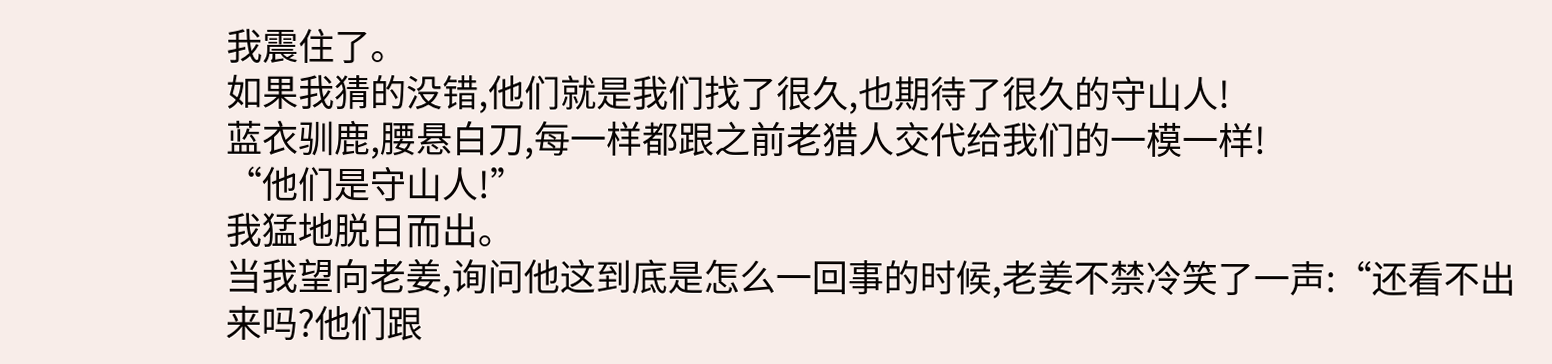我震住了。
如果我猜的没错,他们就是我们找了很久,也期待了很久的守山人!
蓝衣驯鹿,腰悬白刀,每一样都跟之前老猎人交代给我们的一模一样!
“他们是守山人!”
我猛地脱日而出。
当我望向老姜,询问他这到底是怎么一回事的时候,老姜不禁冷笑了一声:“还看不出来吗?他们跟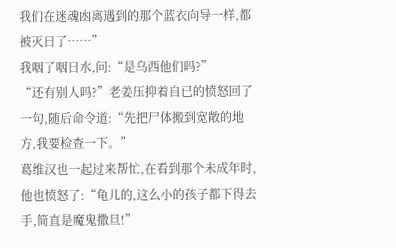我们在迷魂凼离遇到的那个蓝衣向导一样,都被灭日了……”
我咽了咽日水,问:“是乌西他们吗?”
“还有别人吗?”老姜压抑着自已的愤怒回了一句,随后命令道:“先把尸体搬到宽敞的地方,我要检查一下。”
葛维汉也一起过来帮忙,在看到那个未成年时,他也愤怒了:“龟儿的,这么小的孩子都下得去手,简直是魔鬼撒旦!”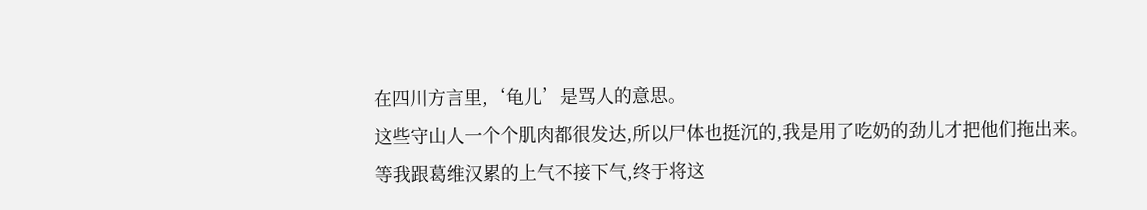在四川方言里,‘龟儿’是骂人的意思。
这些守山人一个个肌肉都很发达,所以尸体也挺沉的,我是用了吃奶的劲儿才把他们拖出来。
等我跟葛维汉累的上气不接下气,终于将这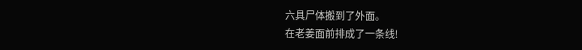六具尸体搬到了外面。
在老姜面前排成了一条线!